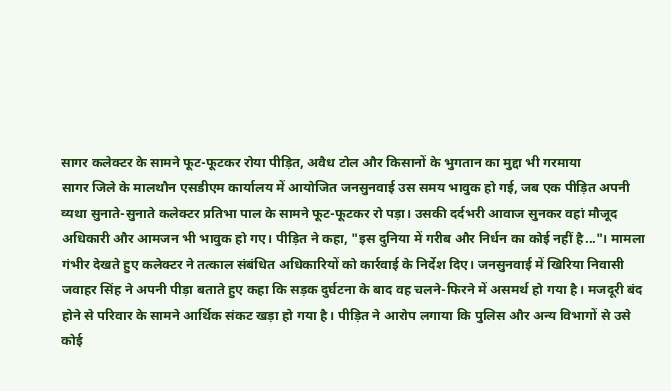सागर कलेक्टर के सामने फूट-फूटकर रोया पीड़ित, अवैध टोल और किसानों के भुगतान का मुद्दा भी गरमाया
सागर जिले के मालथौन एसडीएम कार्यालय में आयोजित जनसुनवाई उस समय भावुक हो गई, जब एक पीड़ित अपनी व्यथा सुनाते-सुनाते कलेक्टर प्रतिभा पाल के सामने फूट-फूटकर रो पड़ा। उसकी दर्दभरी आवाज सुनकर वहां मौजूद अधिकारी और आमजन भी भावुक हो गए। पीड़ित ने कहा, "इस दुनिया में गरीब और निर्धन का कोई नहीं है..."। मामला गंभीर देखते हुए कलेक्टर ने तत्काल संबंधित अधिकारियों को कार्रवाई के निर्देश दिए। जनसुनवाई में खिरिया निवासी जवाहर सिंह ने अपनी पीड़ा बताते हुए कहा कि सड़क दुर्घटना के बाद वह चलने-फिरने में असमर्थ हो गया है। मजदूरी बंद होने से परिवार के सामने आर्थिक संकट खड़ा हो गया है। पीड़ित ने आरोप लगाया कि पुलिस और अन्य विभागों से उसे कोई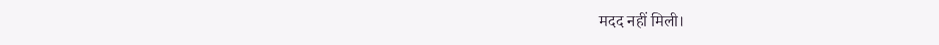मदद नहीं मिली।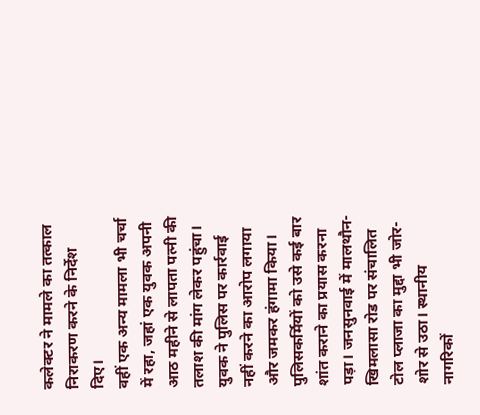कलेक्टर ने मामले का तत्काल निराकरण करने के निर्देश दिए।
वहीं एक अन्य मामला भी चर्चा में रहा, जहां एक युवक अपनी आठ महीने से लापता पत्नी की तलाश की मांग लेकर पहुंचा। युवक ने पुलिस पर कार्रवाई नहीं करने का आरोप लगाया और जमकर हंगामा किया। पुलिसकर्मियों को उसे कई बार शांत कराने का प्रयास करना पड़ा। जनसुनवाई में मालथौन-खिमलासा रोड पर संचालित टोल प्लाजा का मुद्दा भी जोर-शोर से उठा। स्थानीय नागरिकों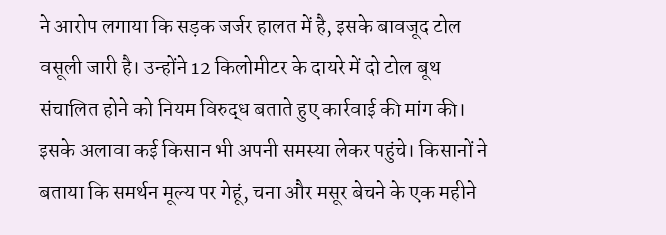ने आरोप लगाया कि सड़क जर्जर हालत में है, इसके बावजूद टोल वसूली जारी है। उन्होंने 12 किलोमीटर के दायरे में दो टोल बूथ संचालित होने को नियम विरुद्ध बताते हुए कार्रवाई की मांग की।
इसके अलावा कई किसान भी अपनी समस्या लेकर पहुंचे। किसानों ने बताया कि समर्थन मूल्य पर गेहूं, चना और मसूर बेचने के एक महीने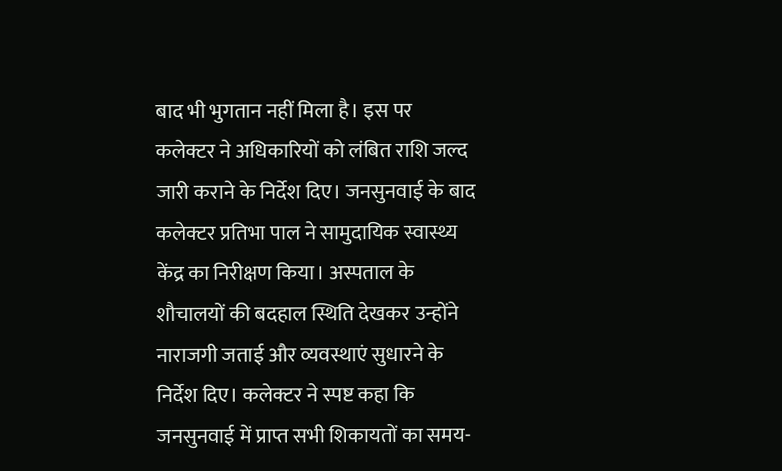बाद भी भुगतान नहीं मिला है। इस पर कलेक्टर ने अधिकारियों को लंबित राशि जल्द जारी कराने के निर्देश दिए। जनसुनवाई के बाद कलेक्टर प्रतिभा पाल ने सामुदायिक स्वास्थ्य केंद्र का निरीक्षण किया। अस्पताल के शौचालयों की बदहाल स्थिति देखकर उन्होंने नाराजगी जताई और व्यवस्थाएं सुधारने के निर्देश दिए। कलेक्टर ने स्पष्ट कहा कि जनसुनवाई में प्राप्त सभी शिकायतों का समय-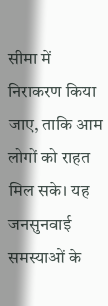सीमा में निराकरण किया जाए, ताकि आम लोगों को राहत मिल सके। यह जनसुनवाई समस्याओं के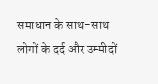समाधान के साथ-साथ लोगों के दर्द और उम्मीदों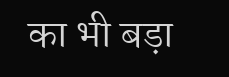का भी बड़ा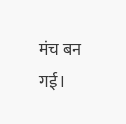मंच बन गई।